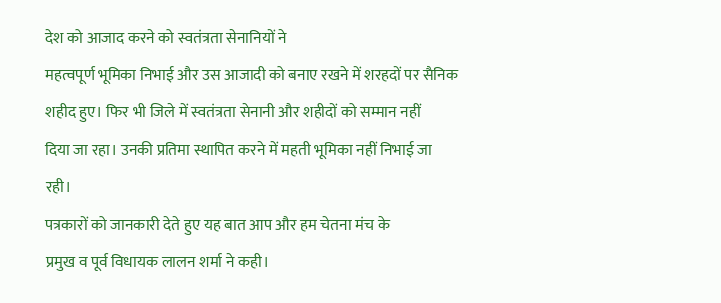देश को आजाद करने को स्वतंत्रता सेनानियों ने
महत्वपूर्ण भूमिका निभाई और उस आजादी को बनाए रखने में शरहदों पर सैनिक
शहीद हुए। फिर भी जिले में स्वतंत्रता सेनानी और शहीदों को सम्मान नहीं
दिया जा रहा। उनकी प्रतिमा स्थापित करने में महती भूमिका नहीं निभाई जा
रही।
पत्रकारों को जानकारी देते हुए यह बात आप और हम चेतना मंच के
प्रमुख व पूर्व विधायक लालन शर्मा ने कही।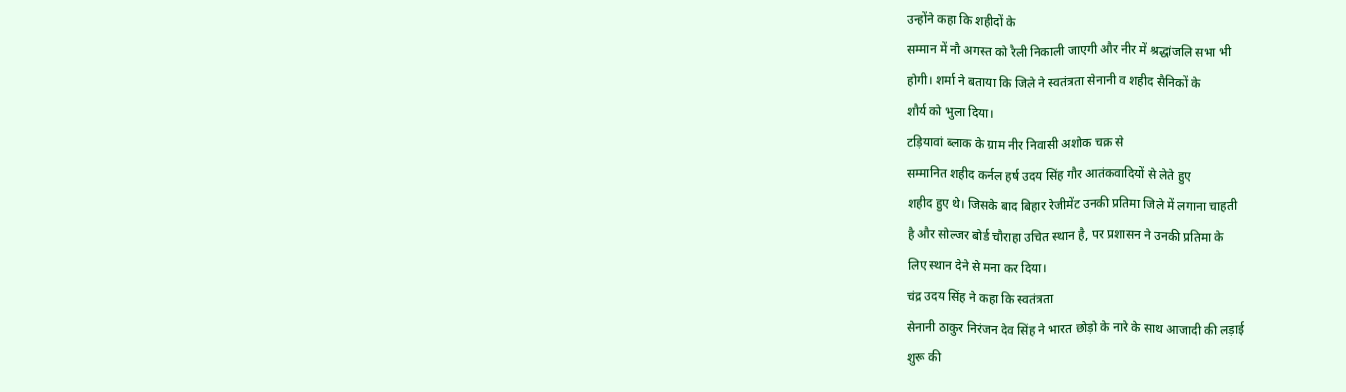उन्होंने कहा कि शहीदों के
सम्मान में नौ अगस्त को रैली निकाली जाएगी और नीर में श्रद्धांजलि सभा भी
होगी। शर्मा ने बताया कि जिले ने स्वतंत्रता सेनानी व शहीद सैनिकों के
शौर्य को भुला दिया।
टड़ियावां ब्लाक के ग्राम नीर निवासी अशोक चक्र से
सम्मानित शहीद कर्नल हर्ष उदय सिंह गौर आतंकवादियों से लेते हुए
शहीद हुए थे। जिसके बाद बिहार रेजीमेंट उनकी प्रतिमा जिले में लगाना चाहती
है और सोल्जर बोर्ड चौराहा उचित स्थान है, पर प्रशासन ने उनकी प्रतिमा के
लिए स्थान देने से मना कर दिया।
चंद्र उदय सिंह ने कहा कि स्वतंत्रता
सेनानी ठाकुर निरंजन देव सिंह ने भारत छोड़ो के नारे के साथ आजादी की लड़ाई
शुरू की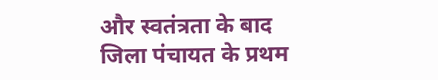और स्वतंत्रता के बाद जिला पंचायत के प्रथम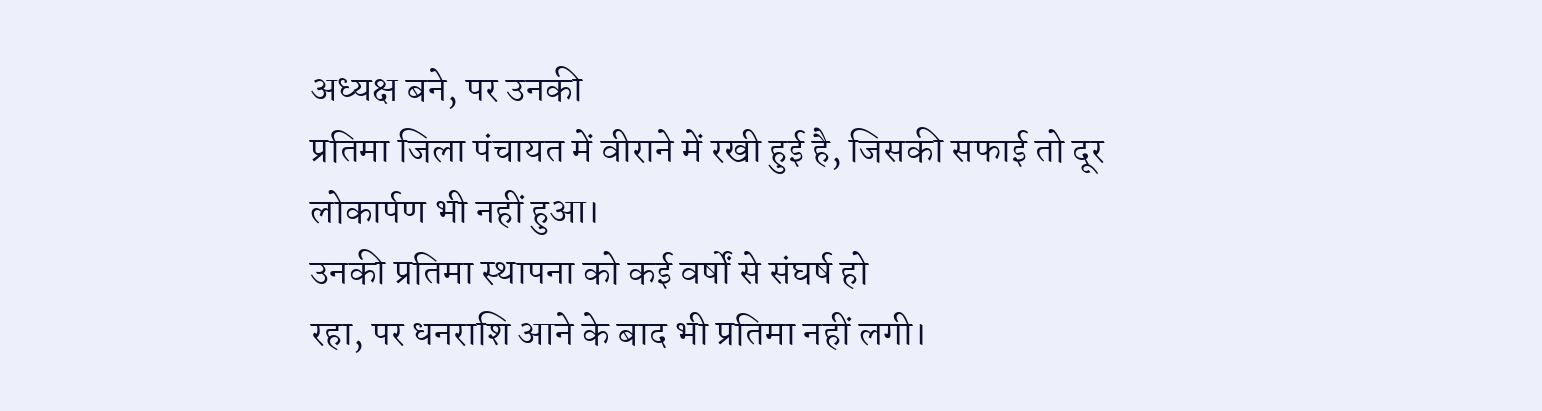अध्यक्ष बने, पर उनकी
प्रतिमा जिला पंचायत में वीराने में रखी हुई है, जिसकी सफाई तो दूर
लोकार्पण भी नहीं हुआ।
उनकी प्रतिमा स्थापना को कई वर्षों से संघर्ष हो
रहा, पर धनराशि आने के बाद भी प्रतिमा नहीं लगी।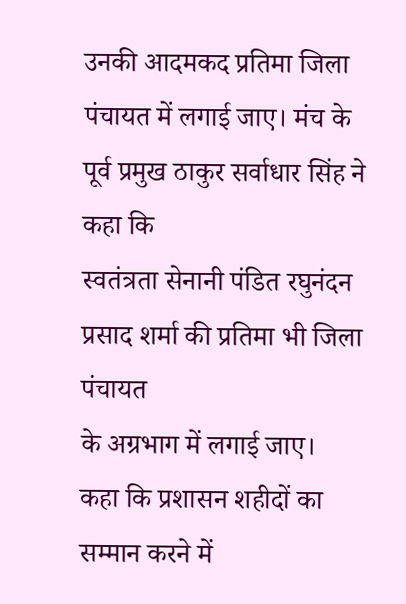उनकी आदमकद प्रतिमा जिला
पंचायत में लगाई जाए। मंच के पूर्व प्रमुख ठाकुर सर्वाधार सिंह ने कहा कि
स्वतंत्रता सेनानी पंडित रघुनंदन प्रसाद शर्मा की प्रतिमा भी जिला पंचायत
के अग्रभाग में लगाई जाए।
कहा कि प्रशासन शहीदों का सम्मान करने में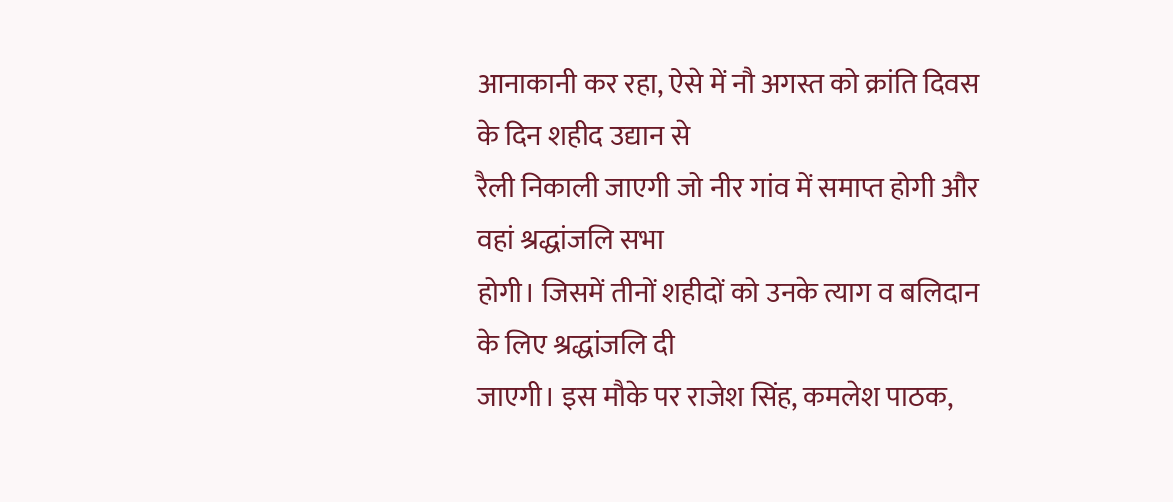आनाकानी कर रहा, ऐसे में नौ अगस्त को क्रांति दिवस के दिन शहीद उद्यान से
रैली निकाली जाएगी जो नीर गांव में समाप्त होगी और वहां श्रद्धांजलि सभा
होगी। जिसमें तीनों शहीदों को उनके त्याग व बलिदान के लिए श्रद्धांजलि दी
जाएगी। इस मौके पर राजेश सिंह, कमलेश पाठक,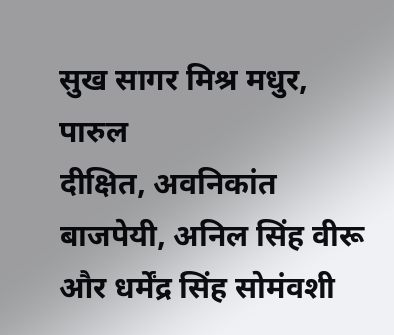सुख सागर मिश्र मधुर, पारुल
दीक्षित, अवनिकांत बाजपेयी, अनिल सिंह वीरू और धर्मेंद्र सिंह सोमंवशी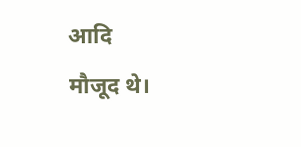आदि
मौजूद थे।